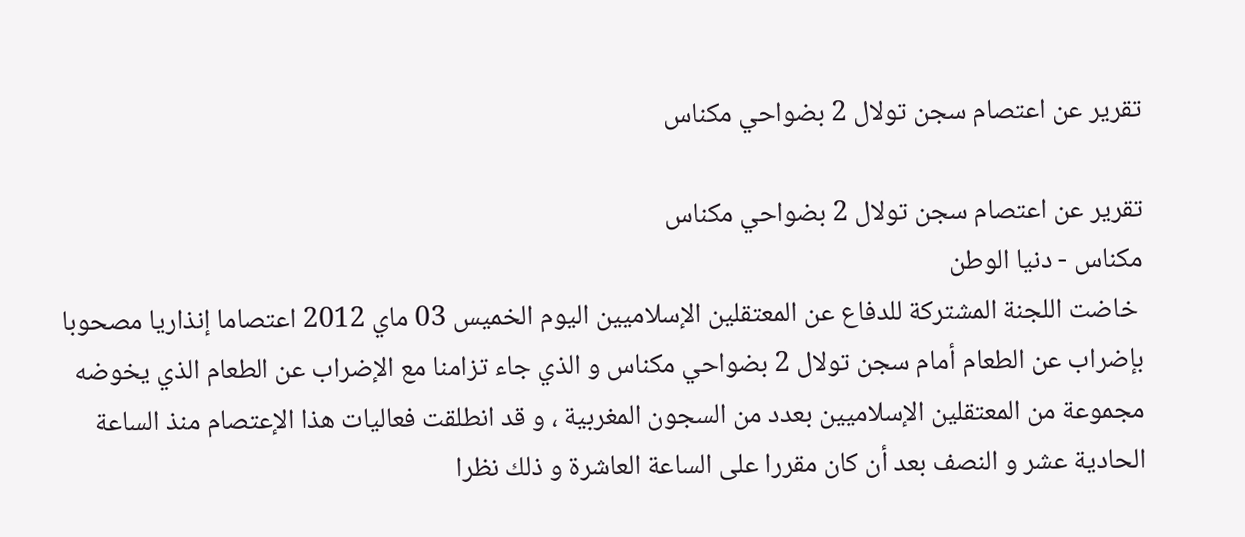تقرير عن اعتصام سجن تولال 2 بضواحي مكناس

تقرير عن اعتصام سجن تولال 2 بضواحي مكناس
مكناس - دنيا الوطن
 خاضت اللجنة المشتركة للدفاع عن المعتقلين الإسلاميين اليوم الخميس 03 ماي 2012 اعتصاما إنذاريا مصحوبا بإضراب عن الطعام أمام سجن تولال 2 بضواحي مكناس و الذي جاء تزامنا مع الإضراب عن الطعام الذي يخوضه مجموعة من المعتقلين الإسلاميين بعدد من السجون المغربية ، و قد انطلقت فعاليات هذا الإعتصام منذ الساعة الحادية عشر و النصف بعد أن كان مقررا على الساعة العاشرة و ذلك نظرا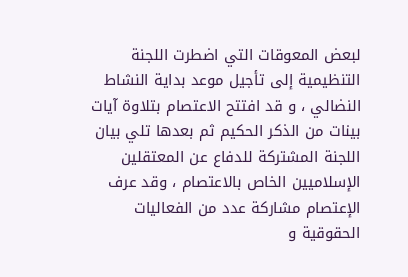لبعض المعوقات التي اضطرت اللجنة التنظيمية إلى تأجيل موعد بداية النشاط النضالي ، و قد افتتح الاعتصام بتلاوة آيات بينات من الذكر الحكيم ثم بعدها تلي بيان اللجنة المشتركة للدفاع عن المعتقلين الإسلاميين الخاص بالاعتصام ، وقد عرف الإعتصام مشاركة عدد من الفعاليات الحقوقية و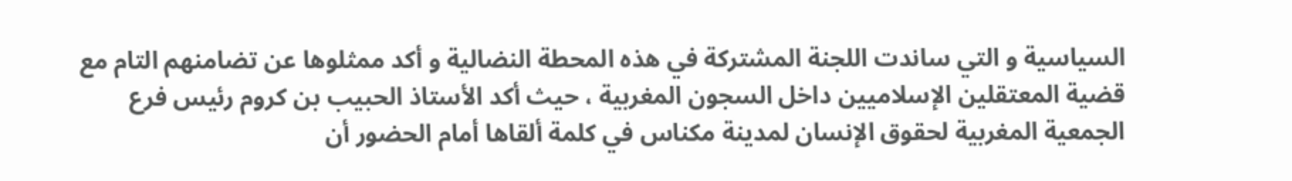السياسية و التي ساندت اللجنة المشتركة في هذه المحطة النضالية و أكد ممثلوها عن تضامنهم التام مع قضية المعتقلين الإسلاميين داخل السجون المغربية ، حيث أكد الأستاذ الحبيب بن كروم رئيس فرع الجمعية المغربية لحقوق الإنسان لمدينة مكناس في كلمة ألقاها أمام الحضور أن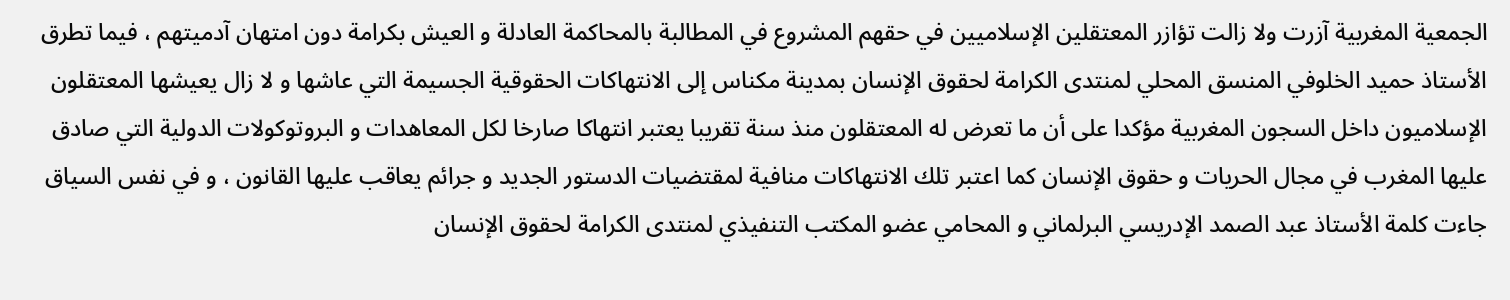الجمعية المغربية آزرت ولا زالت تؤازر المعتقلين الإسلاميين في حقهم المشروع في المطالبة بالمحاكمة العادلة و العيش بكرامة دون امتهان آدميتهم ، فيما تطرق الأستاذ حميد الخلوفي المنسق المحلي لمنتدى الكرامة لحقوق الإنسان بمدينة مكناس إلى الانتهاكات الحقوقية الجسيمة التي عاشها و لا زال يعيشها المعتقلون الإسلاميون داخل السجون المغربية مؤكدا على أن ما تعرض له المعتقلون منذ سنة تقريبا يعتبر انتهاكا صارخا لكل المعاهدات و البروتوكولات الدولية التي صادق عليها المغرب في مجال الحريات و حقوق الإنسان كما اعتبر تلك الانتهاكات منافية لمقتضيات الدستور الجديد و جرائم يعاقب عليها القانون ، و في نفس السياق جاءت كلمة الأستاذ عبد الصمد الإدريسي البرلماني و المحامي عضو المكتب التنفيذي لمنتدى الكرامة لحقوق الإنسان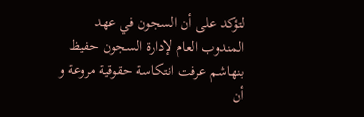لتؤكد على أن السجون في عهد المندوب العام لإدارة السجون حفيظ بنهاشم عرفت انتكاسة حقوقية مروعة و أن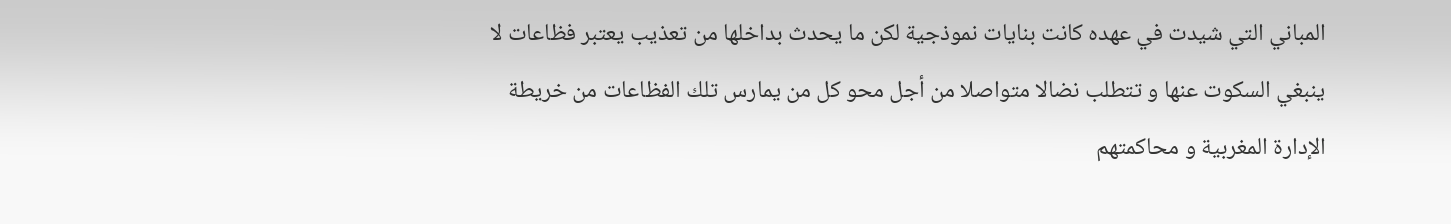المباني التي شيدت في عهده كانت بنايات نموذجية لكن ما يحدث بداخلها من تعذيب يعتبر فظاعات لا ينبغي السكوت عنها و تتطلب نضالا متواصلا من أجل محو كل من يمارس تلك الفظاعات من خريطة الإدارة المغربية و محاكمتهم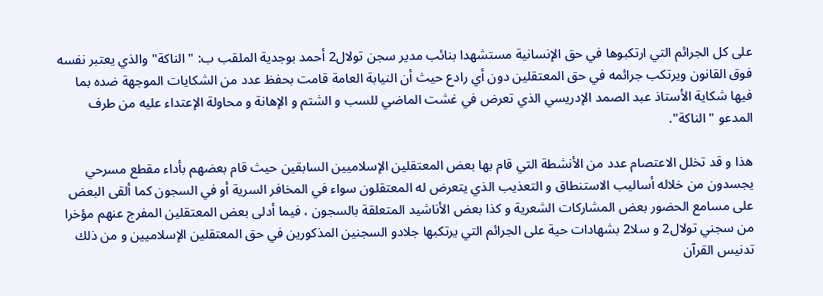على كل الجرائم التي ارتكبوها في حق الإنسانية مستشهدا بنائب مدير سجن تولال2 أحمد بوجدية الملقب ب: " الناكة" والذي يعتبر نفسه فوق القانون ويرتكب جرائمه في حق المعتقلين دون أي رادع حيث أن النيابة العامة قامت بحفظ عدد من الشكايات الموجهة ضده بما فيها شكاية الأستاذ عبد الصمد الإدريسي الذي تعرض في غشت الماضي للسب و الشتم و الإهانة و محاولة الإعتداء عليه من طرف المدعو " الناكة".

هذا و قد تخلل الاعتصام عدد من الأنشطة التي قام بها بعض المعتقلين الإسلاميين السابقين حيث قام بعضهم بأداء مقطع مسرحي يجسدون من خلاله أساليب الاستنطاق و التعذيب الذي يتعرض له المعتقلون سواء في المخافر السرية أو في السجون كما ألقى البعض على مسامع الحضور بعض المشاركات الشعرية و كذا بعض الأناشيد المتعلقة بالسجون ، فيما أدلى بعض المعتقلين المفرج عنهم مؤخرا من سجني تولال2 و سلا2 بشهادات حية على الجرائم التي يرتكبها جلادو السجنين المذكورين في حق المعتقلين الإسلاميين و من ذلك تدنيس القرآن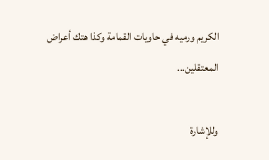الكريم ورميه في حاويات القمامة وكذا هتك أعراض المعتقلين...

وللإشارة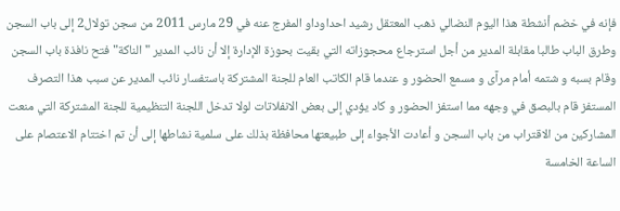فإنه في خضم أنشطة هذا اليوم النضالي ذهب المعتقل رشيد احداوداو المفرج عنه في 29 مارس 2011 من سجن تولال2 إلى باب السجن وطرق الباب طالبا مقابلة المدير من أجل استرجاع محجوزاته التي بقيت بحوزة الإدارة إلا أن نائب المدير " الناكة" فتح نافذة باب السجن وقام بسبه و شتمه أمام مرآى و مسمع الحضور و عندما قام الكاتب العام للجنة المشتركة باستفسار نائب المدير عن سبب هذا التصرف المستفز قام بالبصق في وجهه مما استفز الحضور و كاد يؤدي إلى بعض الانفلاتات لولا تدخل اللجنة التنظيمية للجنة المشتركة التي منعت المشاركين من الاقتراب من باب السجن و أعادت الأجواء إلى طبيعتها محافظة بذلك على سلمية نشاطها إلى أن تم اختتام الاعتصام على الساعة الخامسة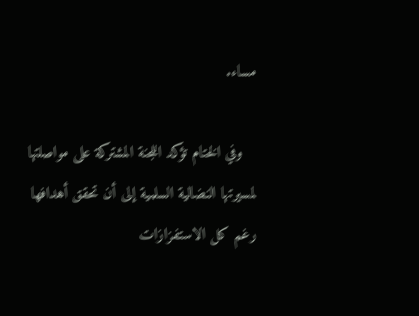مساء.

   وفي الختام تؤكد اللجنة المشتركة على مواصلتها لمسيرتها النضالية السلمية إلى أن تحقق أهدافها رغم كل الاستفزازات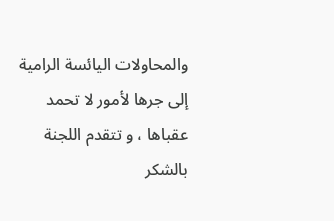والمحاولات اليائسة الرامية إلى جرها لأمور لا تحمد عقباها ، و تتقدم اللجنة بالشكر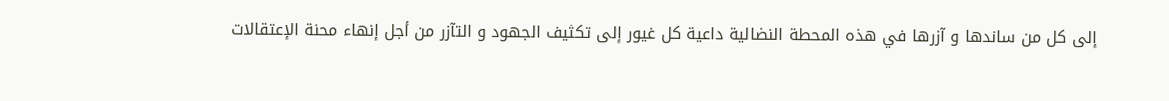إلى كل من ساندها و آزرها في هذه المحطة النضالية داعية كل غيور إلى تكثيف الجهود و التآزر من أجل إنهاء محنة الإعتقالات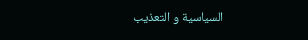السياسية و التعذيب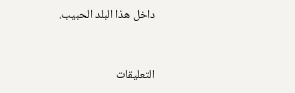داخل هذا البلد الحبيب.


التعليقات